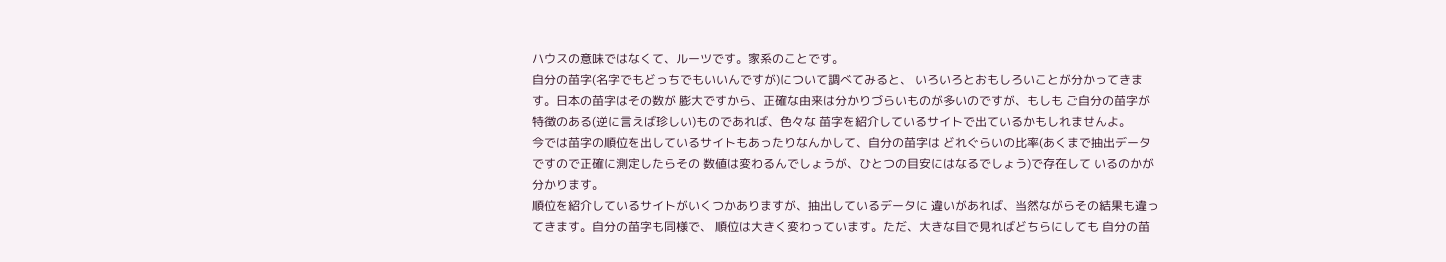ハウスの意味ではなくて、ルーツです。家系のことです。
自分の苗字(名字でもどっちでもいいんですが)について調べてみると、 いろいろとおもしろいことが分かってきます。日本の苗字はその数が 膨大ですから、正確な由来は分かりづらいものが多いのですが、もしも ご自分の苗字が特徴のある(逆に言えば珍しい)ものであれば、色々な 苗字を紹介しているサイトで出ているかもしれませんよ。
今では苗字の順位を出しているサイトもあったりなんかして、自分の苗字は どれぐらいの比率(あくまで抽出データですので正確に測定したらその 数値は変わるんでしょうが、ひとつの目安にはなるでしょう)で存在して いるのかが分かります。
順位を紹介しているサイトがいくつかありますが、抽出しているデータに 違いがあれば、当然ながらその結果も違ってきます。自分の苗字も同様で、 順位は大きく変わっています。ただ、大きな目で見ればどちらにしても 自分の苗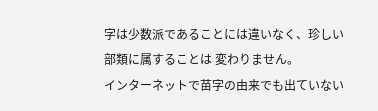字は少数派であることには違いなく、珍しい部類に属することは 変わりません。
インターネットで苗字の由来でも出ていない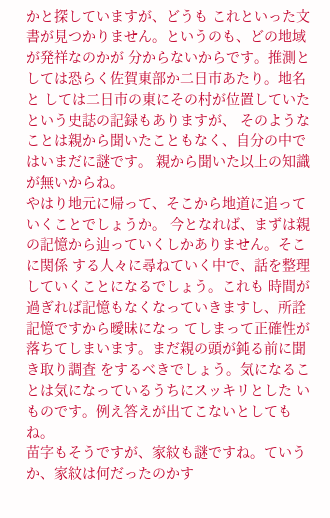かと探していますが、どうも これといった文書が見つかりません。というのも、どの地域が発祥なのかが 分からないからです。推測としては恐らく佐賀東部か二日市あたり。地名と しては二日市の東にその村が位置していたという史誌の記録もありますが、 そのようなことは親から聞いたこともなく、自分の中ではいまだに謎です。 親から聞いた以上の知識が無いからね。
やはり地元に帰って、そこから地道に追っていくことでしょうか。 今となれば、まずは親の記憶から辿っていくしかありません。そこに関係 する人々に尋ねていく中で、話を整理していくことになるでしょう。これも 時間が過ぎれば記憶もなくなっていきますし、所詮記憶ですから曖昧になっ てしまって正確性が落ちてしまいます。まだ親の頭が鈍る前に聞き取り調査 をするべきでしょう。気になることは気になっているうちにスッキリとした いものです。例え答えが出てこないとしてもね。
苗字もそうですが、家紋も謎ですね。ていうか、家紋は何だったのかす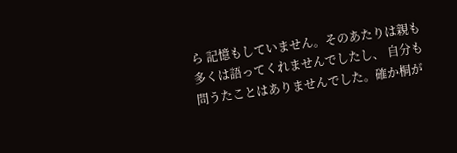ら 記憶もしていません。そのあたりは親も多くは語ってくれませんでしたし、 自分も問うたことはありませんでした。確か桐が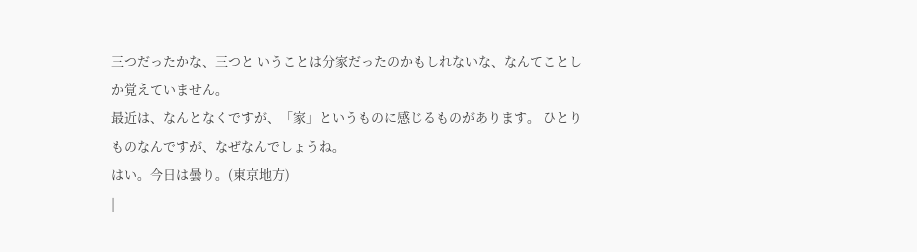三つだったかな、三つと いうことは分家だったのかもしれないな、なんてことしか覚えていません。
最近は、なんとなくですが、「家」というものに感じるものがあります。 ひとりものなんですが、なぜなんでしょうね。
はい。今日は曇り。(東京地方)
|